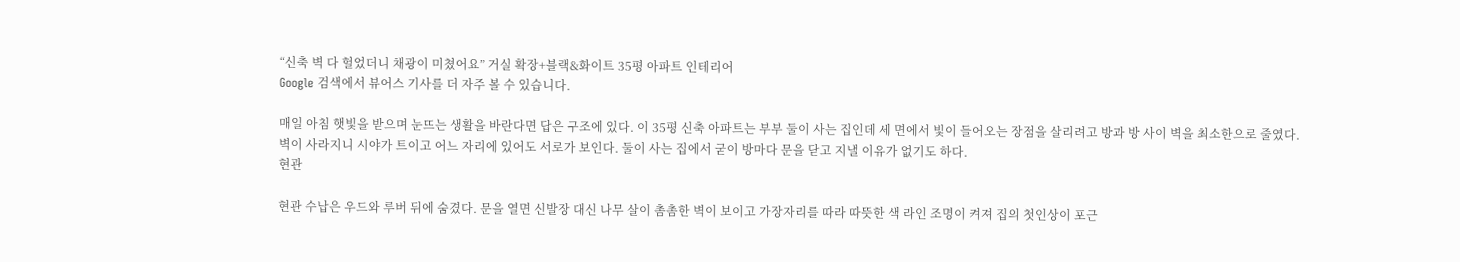“신축 벽 다 헐었더니 채광이 미쳤어요” 거실 확장+블랙&화이트 35평 아파트 인테리어
Google 검색에서 뷰어스 기사를 더 자주 볼 수 있습니다.

매일 아침 햇빛을 받으며 눈뜨는 생활을 바란다면 답은 구조에 있다. 이 35평 신축 아파트는 부부 둘이 사는 집인데 세 면에서 빛이 들어오는 장점을 살리려고 방과 방 사이 벽을 최소한으로 줄였다.
벽이 사라지니 시야가 트이고 어느 자리에 있어도 서로가 보인다. 둘이 사는 집에서 굳이 방마다 문을 닫고 지낼 이유가 없기도 하다.
현관

현관 수납은 우드와 루버 뒤에 숨겼다. 문을 열면 신발장 대신 나무 살이 촘촘한 벽이 보이고 가장자리를 따라 따뜻한 색 라인 조명이 켜져 집의 첫인상이 포근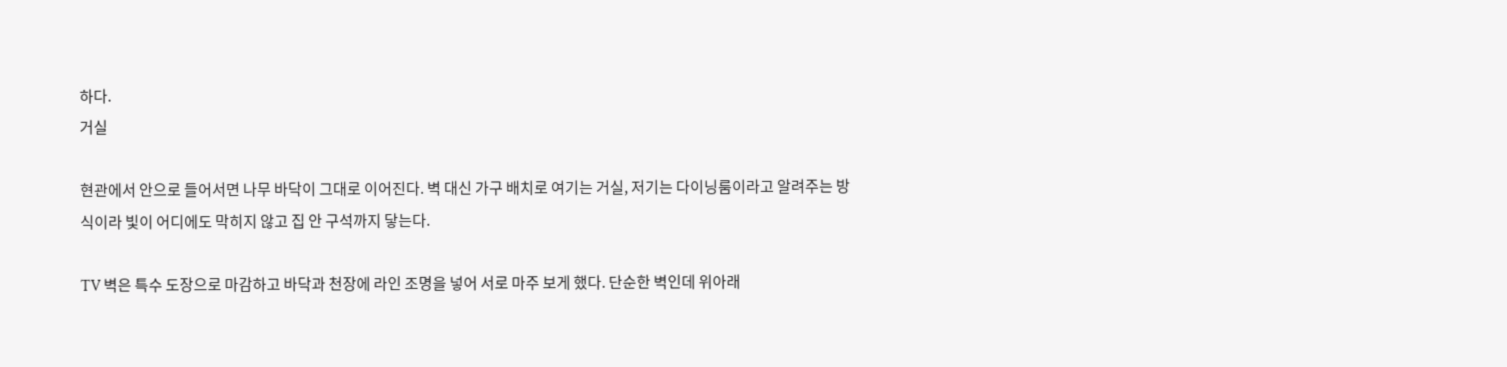하다.
거실

현관에서 안으로 들어서면 나무 바닥이 그대로 이어진다. 벽 대신 가구 배치로 여기는 거실, 저기는 다이닝룸이라고 알려주는 방식이라 빛이 어디에도 막히지 않고 집 안 구석까지 닿는다.

TV 벽은 특수 도장으로 마감하고 바닥과 천장에 라인 조명을 넣어 서로 마주 보게 했다. 단순한 벽인데 위아래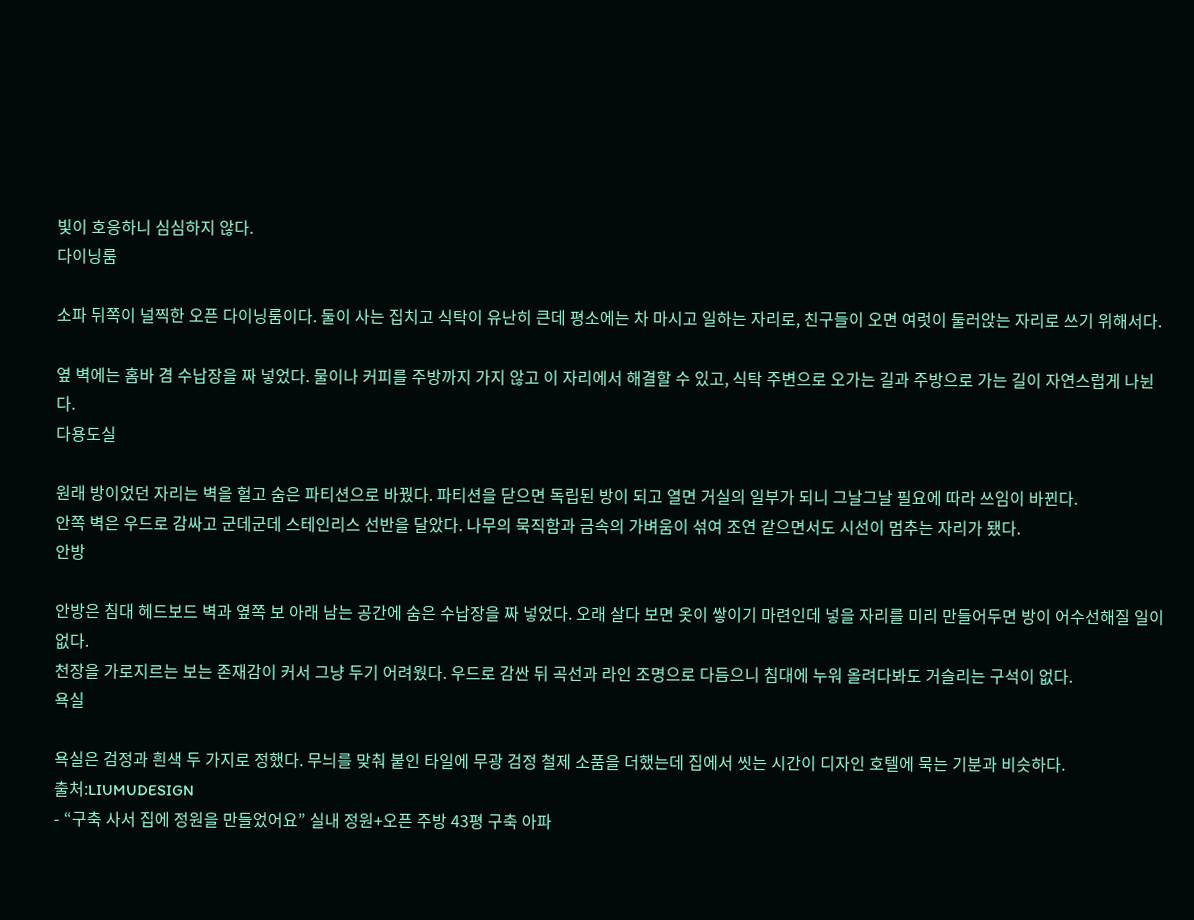빛이 호응하니 심심하지 않다.
다이닝룸

소파 뒤쪽이 널찍한 오픈 다이닝룸이다. 둘이 사는 집치고 식탁이 유난히 큰데 평소에는 차 마시고 일하는 자리로, 친구들이 오면 여럿이 둘러앉는 자리로 쓰기 위해서다.

옆 벽에는 홈바 겸 수납장을 짜 넣었다. 물이나 커피를 주방까지 가지 않고 이 자리에서 해결할 수 있고, 식탁 주변으로 오가는 길과 주방으로 가는 길이 자연스럽게 나뉜다.
다용도실

원래 방이었던 자리는 벽을 헐고 숨은 파티션으로 바꿨다. 파티션을 닫으면 독립된 방이 되고 열면 거실의 일부가 되니 그날그날 필요에 따라 쓰임이 바뀐다.
안쪽 벽은 우드로 감싸고 군데군데 스테인리스 선반을 달았다. 나무의 묵직함과 금속의 가벼움이 섞여 조연 같으면서도 시선이 멈추는 자리가 됐다.
안방

안방은 침대 헤드보드 벽과 옆쪽 보 아래 남는 공간에 숨은 수납장을 짜 넣었다. 오래 살다 보면 옷이 쌓이기 마련인데 넣을 자리를 미리 만들어두면 방이 어수선해질 일이 없다.
천장을 가로지르는 보는 존재감이 커서 그냥 두기 어려웠다. 우드로 감싼 뒤 곡선과 라인 조명으로 다듬으니 침대에 누워 올려다봐도 거슬리는 구석이 없다.
욕실

욕실은 검정과 흰색 두 가지로 정했다. 무늬를 맞춰 붙인 타일에 무광 검정 철제 소품을 더했는데 집에서 씻는 시간이 디자인 호텔에 묵는 기분과 비슷하다.
출처:LIUMUDESIGN
- “구축 사서 집에 정원을 만들었어요” 실내 정원+오픈 주방 43평 구축 아파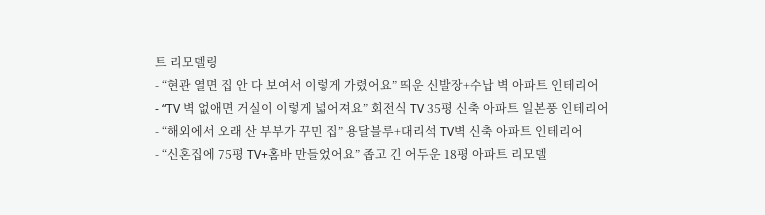트 리모델링
- “현관 열면 집 안 다 보여서 이렇게 가렸어요” 띄운 신발장+수납 벽 아파트 인테리어
- “TV 벽 없애면 거실이 이렇게 넓어져요” 회전식 TV 35평 신축 아파트 일본풍 인테리어
- “해외에서 오래 산 부부가 꾸민 집” 용달블루+대리석 TV벽 신축 아파트 인테리어
- “신혼집에 75평 TV+홈바 만들었어요” 좁고 긴 어두운 18평 아파트 리모델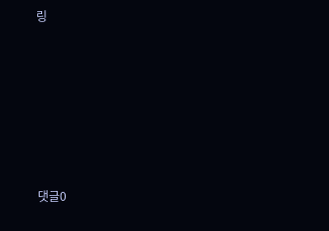링










댓글0